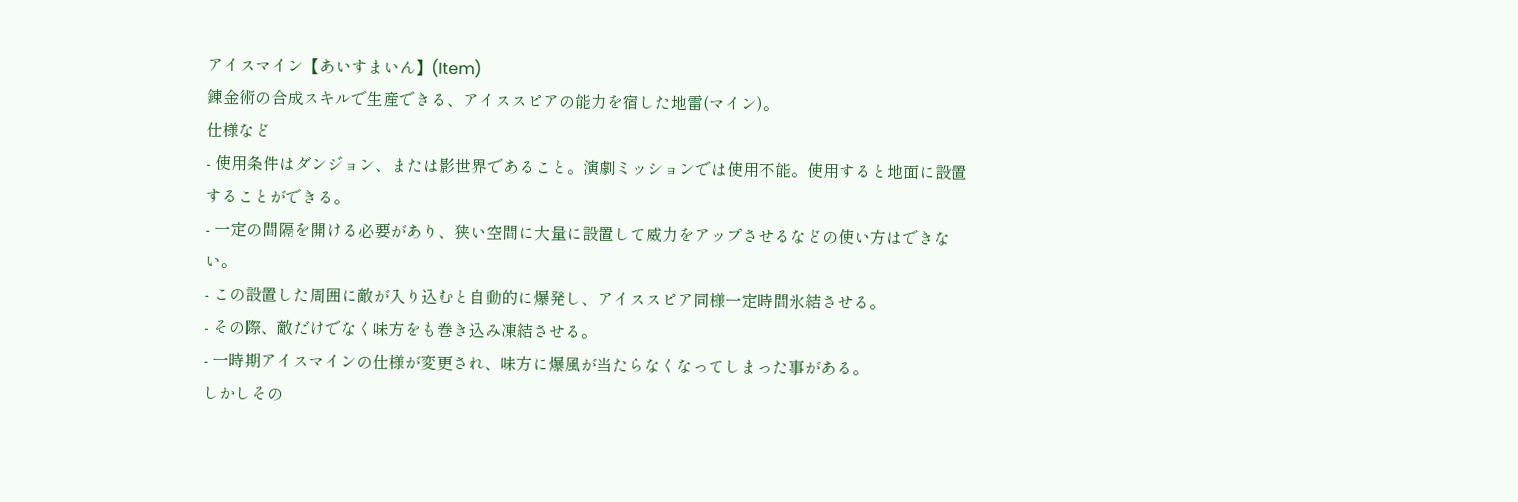アイスマイン【あいすまいん】(Item)
錬金術の合成スキルで生産できる、アイススピアの能力を宿した地雷(マイン)。
仕様など
- 使用条件はダンジョン、または影世界であること。演劇ミッションでは使用不能。使用すると地面に設置することができる。
- 一定の間隔を開ける必要があり、狭い空間に大量に設置して威力をアップさせるなどの使い方はできない。
- この設置した周囲に敵が入り込むと自動的に爆発し、アイススピア同様一定時間氷結させる。
- その際、敵だけでなく味方をも巻き込み凍結させる。
- 一時期アイスマインの仕様が変更され、味方に爆風が当たらなくなってしまった事がある。
しかしその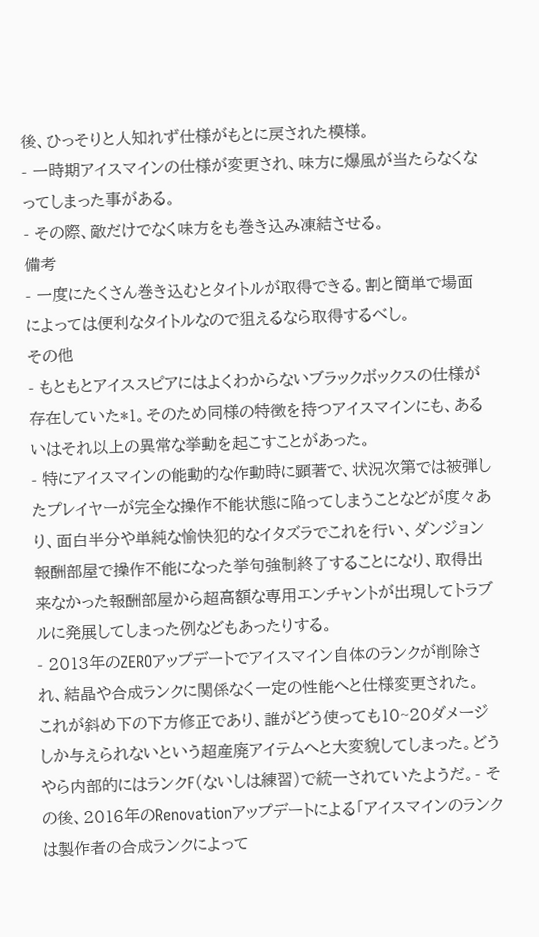後、ひっそりと人知れず仕様がもとに戻された模様。
- 一時期アイスマインの仕様が変更され、味方に爆風が当たらなくなってしまった事がある。
- その際、敵だけでなく味方をも巻き込み凍結させる。
備考
- 一度にたくさん巻き込むとタイトルが取得できる。割と簡単で場面によっては便利なタイトルなので狙えるなら取得するべし。
その他
- もともとアイススピアにはよくわからないブラックボックスの仕様が存在していた*1。そのため同様の特徴を持つアイスマインにも、あるいはそれ以上の異常な挙動を起こすことがあった。
- 特にアイスマインの能動的な作動時に顕著で、状況次第では被弾したプレイヤーが完全な操作不能状態に陥ってしまうことなどが度々あり、面白半分や単純な愉快犯的なイタズラでこれを行い、ダンジョン報酬部屋で操作不能になった挙句強制終了することになり、取得出来なかった報酬部屋から超高額な専用エンチャントが出現してトラブルに発展してしまった例などもあったりする。
- 2013年のZEROアップデートでアイスマイン自体のランクが削除され、結晶や合成ランクに関係なく一定の性能へと仕様変更された。
これが斜め下の下方修正であり、誰がどう使っても10~20ダメージしか与えられないという超産廃アイテムへと大変貌してしまった。どうやら内部的にはランクF(ないしは練習)で統一されていたようだ。- その後、2016年のRenovationアップデートによる「アイスマインのランクは製作者の合成ランクによって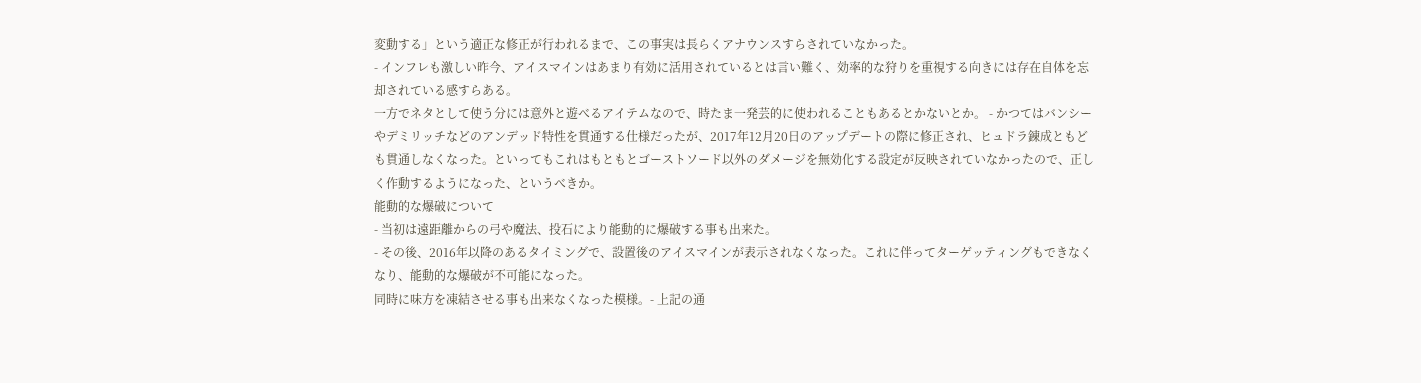変動する」という適正な修正が行われるまで、この事実は長らくアナウンスすらされていなかった。
- インフレも激しい昨今、アイスマインはあまり有効に活用されているとは言い難く、効率的な狩りを重視する向きには存在自体を忘却されている感すらある。
一方でネタとして使う分には意外と遊べるアイテムなので、時たま一発芸的に使われることもあるとかないとか。 - かつてはバンシーやデミリッチなどのアンデッド特性を貫通する仕様だったが、2017年12月20日のアップデートの際に修正され、ヒュドラ錬成ともども貫通しなくなった。といってもこれはもともとゴーストソード以外のダメージを無効化する設定が反映されていなかったので、正しく作動するようになった、というべきか。
能動的な爆破について
- 当初は遠距離からの弓や魔法、投石により能動的に爆破する事も出来た。
- その後、2016年以降のあるタイミングで、設置後のアイスマインが表示されなくなった。これに伴ってターゲッティングもできなくなり、能動的な爆破が不可能になった。
同時に味方を凍結させる事も出来なくなった模様。- 上記の通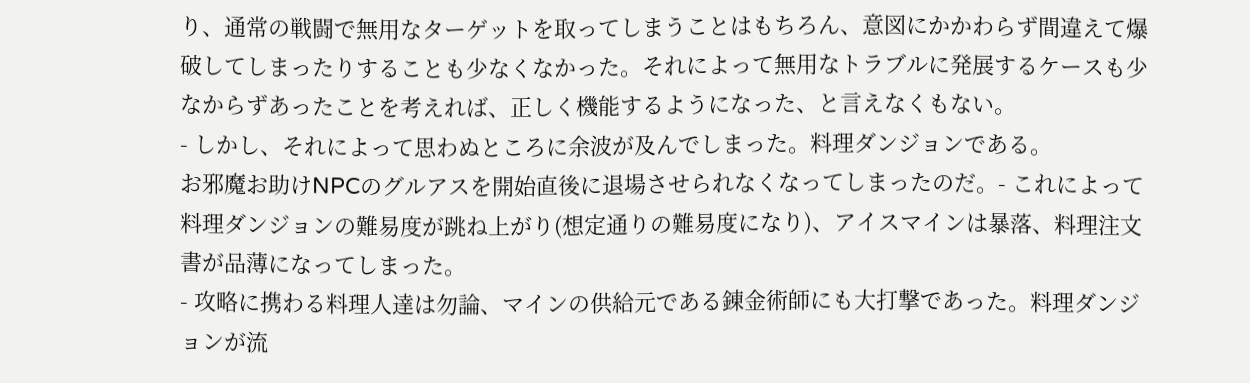り、通常の戦闘で無用なターゲットを取ってしまうことはもちろん、意図にかかわらず間違えて爆破してしまったりすることも少なくなかった。それによって無用なトラブルに発展するケースも少なからずあったことを考えれば、正しく機能するようになった、と言えなくもない。
- しかし、それによって思わぬところに余波が及んでしまった。料理ダンジョンである。
お邪魔お助けNPCのグルアスを開始直後に退場させられなくなってしまったのだ。- これによって料理ダンジョンの難易度が跳ね上がり(想定通りの難易度になり)、アイスマインは暴落、料理注文書が品薄になってしまった。
- 攻略に携わる料理人達は勿論、マインの供給元である錬金術師にも大打撃であった。料理ダンジョンが流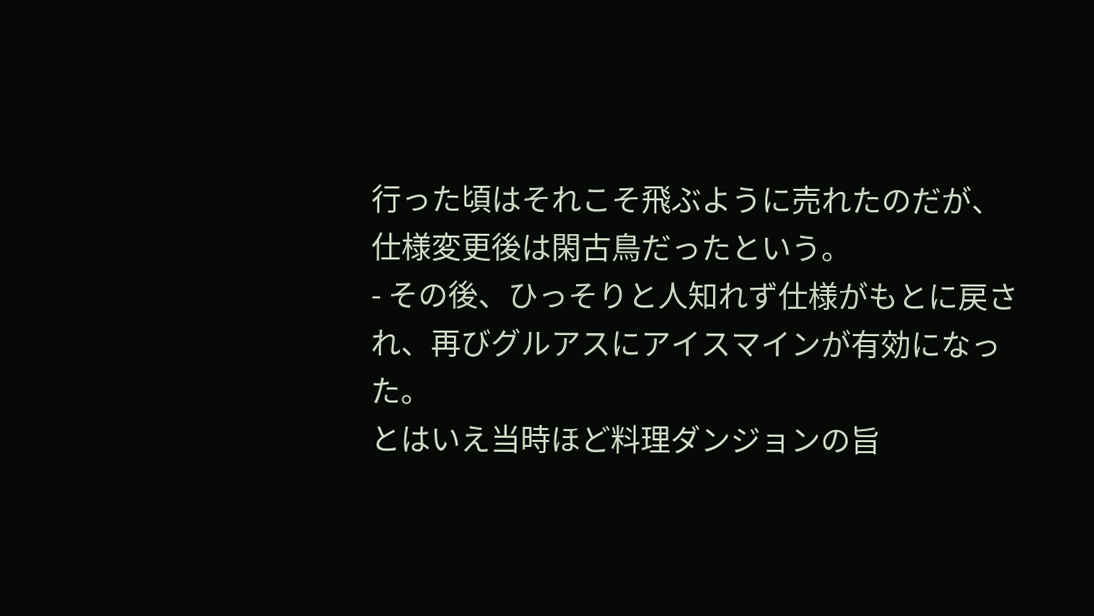行った頃はそれこそ飛ぶように売れたのだが、仕様変更後は閑古鳥だったという。
- その後、ひっそりと人知れず仕様がもとに戻され、再びグルアスにアイスマインが有効になった。
とはいえ当時ほど料理ダンジョンの旨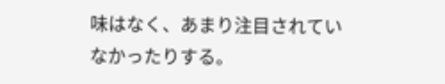味はなく、あまり注目されていなかったりする。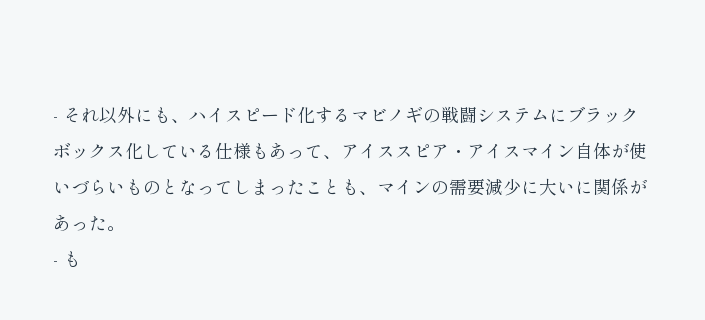- それ以外にも、ハイスピード化するマビノギの戦闘システムにブラックボックス化している仕様もあって、アイススピア・アイスマイン自体が使いづらいものとなってしまったことも、マインの需要減少に大いに関係があった。
- も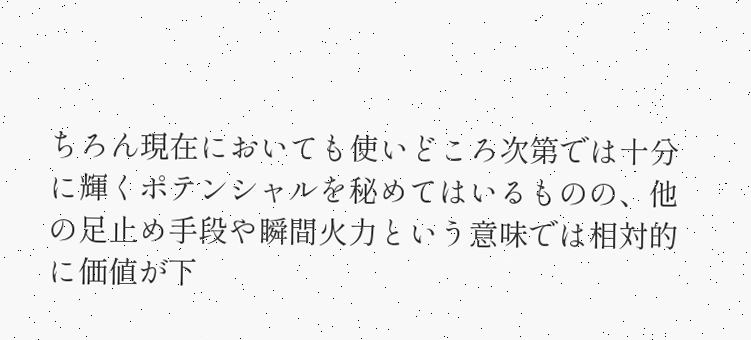ちろん現在においても使いどころ次第では十分に輝くポテンシャルを秘めてはいるものの、他の足止め手段や瞬間火力という意味では相対的に価値が下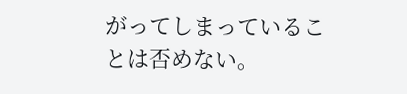がってしまっていることは否めない。